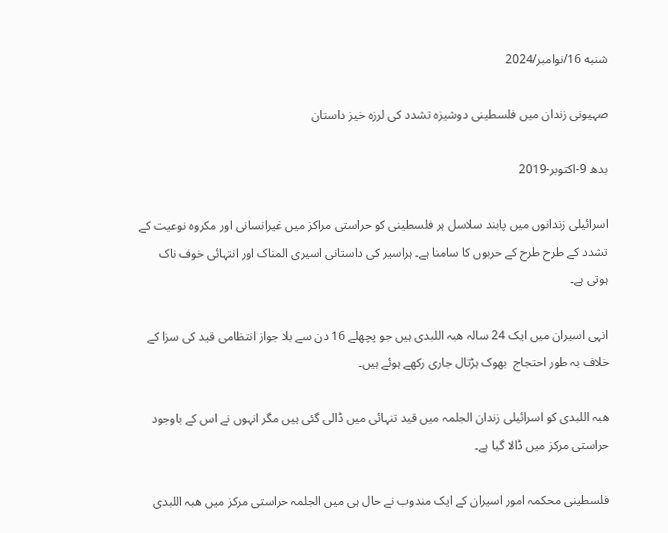شنبه 16/نوامبر/2024

صہیونی زندان میں فلسطینی دوشیزہ تشدد کی لرزہ خیز داستان

بدھ 9-اکتوبر-2019

اسرائیلی زندانوں میں پابند سلاسل ہر فلسطینی کو حراستی مراکز میں غیرانسانی اور مکروہ نوعیت کے تشدد کے طرح طرح کے حربوں کا سامنا ہے۔ ہراسیر کی داستانی اسیری المناک اور انتہائی خوف ناک ہوتی ہے۔

انہی اسیران میں ایک 24 سالہ ھبہ اللبدی ہیں جو پچھلے 16 دن سے بلا جواز انتظامی قید کی سزا کے خلاف بہ طور احتجاج  بھوک ہڑتال جاری رکھے ہوئے ہیں۔

ھبہ اللبدی کو اسرائیلی زندان الجلمہ میں قید تنہائی میں ڈالی گئی ہیں مگر انہوں نے اس کے باوجود حراستی مرکز میں ڈالا گیا ہے۔

فلسطینی محکمہ امور اسیران کے ایک مندوب نے حال ہی میں الجلمہ حراستی مرکز میں ھبہ اللبدی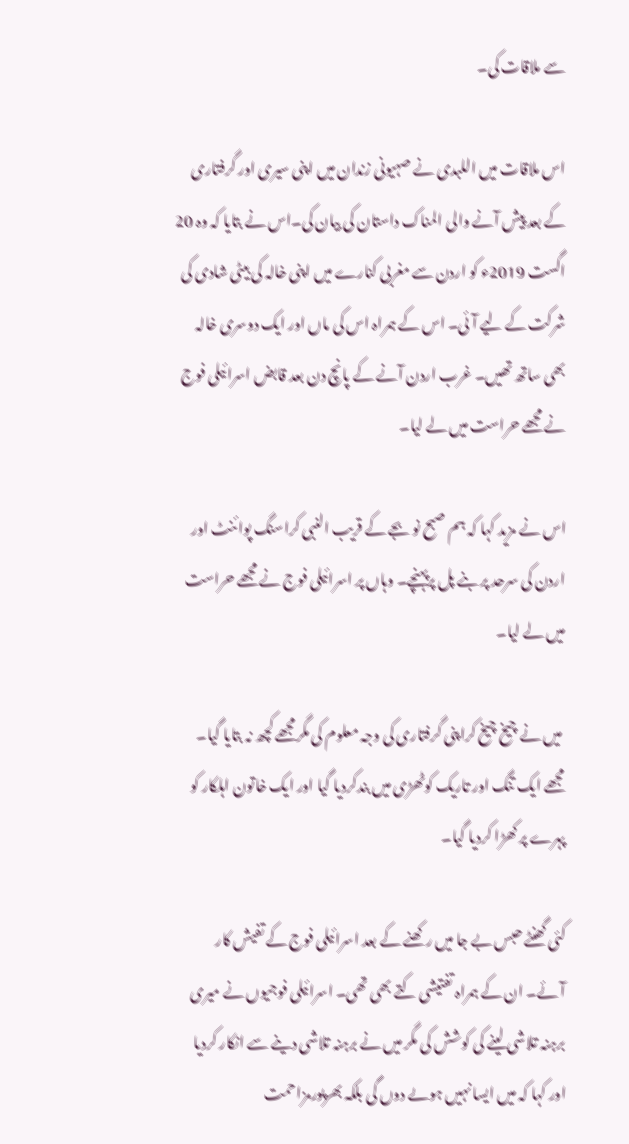سے ملاقات کی۔

اس ملاقات میں اللبدی نے صہیونی زندان میں اپنی سیری اور گرفتاری کے بعد پیش آنے والی المناک داستان کی بیان کی۔اس نے بتایا کہ وہ 20 اگست 2019ء کو اردن سے مغربی کنارے میں اپنی خالہ کی بیٹی شادی کی شرکت کے لیے آئی۔ اس کے ہمراہ اس کی ماں اور ایک دوسری خالہ بھی ساتھ تھیں۔ غرب اردن آنے کے پانچ دن بعد قابض اسرائیلی فوج نے مجھے حراست میں لے لیا۔

اس نے مزید کہا کہ ہم صبح نو بجے کے قریب النبی کراسنگ پوائنٹ اور  اردن کی سرحد پر بنے پل پرپہنچے۔ وہاں پر اسرائیلی فوج نے مجھے حراست میں لے لیا۔

 میں نے چیخ چیخ کراپنی گرفتاری کی وجہ معلوم کی مگرمجھے کچھ نہ بتایا گیا۔ مجھے ایک تنگ اور تاریک کوٹھڑی میں بندکردیا گیا اور ایک خاتون اہلکار کو پہرے پر کھڑا کردیا گیا۔

کئی گھنٹے حبس بے جا میں رکھنے کے بعد اسرائیلی فوج کے تفیش کار آئے۔ ان کے ہمراہ تفتیشی کتے بھی تھی۔ اسرائیلی فوجیوں نے میری برہنہ تلاشی لینے کی کوشش کی مگر میں نے برہنہ تلاشی دینے سے انکار کردیا اور کہا کہ میں ایسا نہیں ہوںے دوں گی بلکہ بھرپورمزاحمت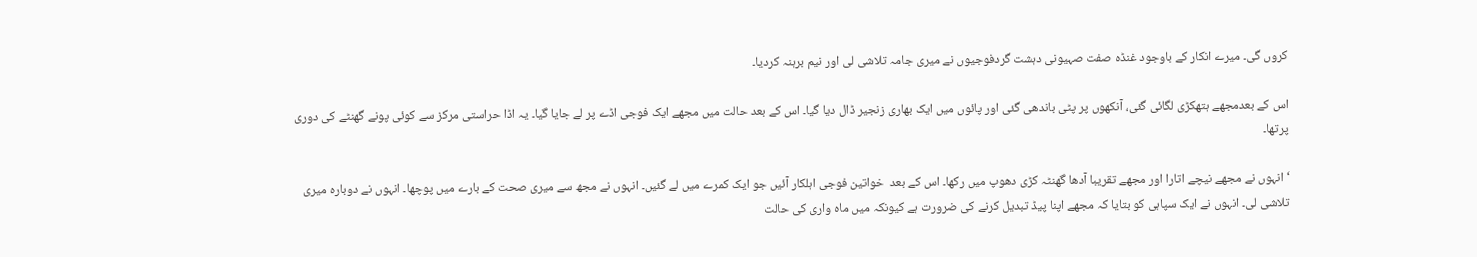کروں گی۔ میرے انکار کے باوجود غنڈہ صفت صہیونی دہشت گردفوجیوں نے میری جامہ تلاشی لی اور نیم برہنہ کردیا۔

اس کے بعدمجھے ہتھکڑی لگائی گئی، آنکھوں پر پٹی باندھی گئی اور پائوں میں ایک بھاری زنجیر ڈال دیا گیا۔ اس کے بعد حالت میں مجھے ایک فوجی اڈے پر لے جایا گیا۔ یہ اڈا حراستی مرکز سے کوئی پونے گھنٹے کی دوری پرتھا۔

‘انہوں نے مجھے نیچے اتارا اور مجھے تقریبا آدھا گھنٹہ کڑی دھوپ میں رکھا۔ اس کے بعد  خواتین فوجی اہلکار آئیں جو ایک کمرے میں لے گئیں۔ انہوں نے مجھ سے میری صحت کے بارے میں پوچھا۔ انہوں نے دوبارہ میری تلاشی لی۔ انہوں نے ایک سپاہی کو بتایا کہ مجھے اپنا پیڈ تبدیل کرنے کی ضرورت ہے کیونکہ میں ماہ واری کی حالت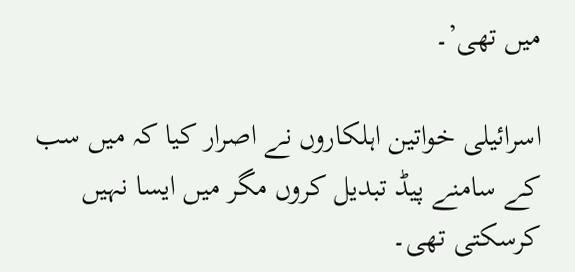میں تھی’۔

اسرائیلی خواتین اہلکاروں نے اصرار کیا کہ میں سب کے سامنے پیڈ تبدیل کروں مگر میں ایسا نہیں کرسکتی تھی۔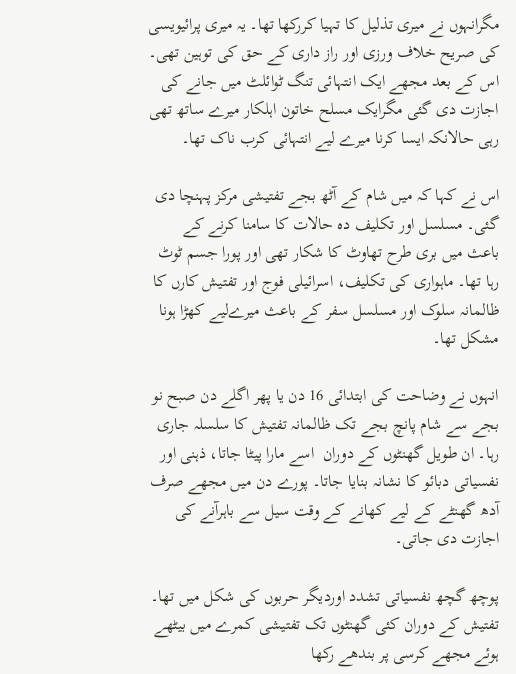مگرانہوں نے میری تذلیل کا تہیا کررکھا تھا۔ یہ میری پرائیویسی کی صریح خلاف ورزی اور راز داری کے حق کی توہین تھی۔ اس کے بعد مجھے ایک انتہائی تنگ ٹوائلٹ میں جانے کی اجازت دی گئی مگرایک مسلح خاتون اہلکار میرے ساتھ تھی رہی حالانکہ ایسا کرنا میرے لیے انتہائی کرب ناک تھا۔

اس نے کہا کہ میں شام کے آٹھ بجے تفتیشی مرکز پہنچا دی گئی۔ مسلسل اور تکلیف دہ حالات کا سامنا کرنے کے باعث میں بری طرح تھاوٹ کا شکار تھی اور پورا جسم ٹوٹ رہا تھا۔ ماہواری کی تکلیف، اسرائیلی فوج اور تفتیش کارں کا ظالمانہ سلوک اور مسلسل سفر کے باعث میرےلیے کھڑا ہونا مشکل تھا۔

انہوں نے وضاحت کی ابتدائی 16 دن یا پھر اگلے دن صبح نو بجے سے شام پانچ بجے تک ظالمانہ تفتیش کا سلسلہ جاری رہا۔ ان طویل گھنٹوں کے دوران  اسے مارا پیٹا جاتا، ذہنی اور نفسیاتی دبائو کا نشانہ بنایا جاتا۔ پورے دن میں مجھے صرف آدھ گھنٹے کے لیے کھانے کے وقت سیل سے باہرآنے کی اجازت دی جاتی۔

پوچھ گچھ نفسیاتی تشدد اوردیگر حربوں کی شکل میں تھا۔ تفتیش کے دوران کئی گھنٹوں تک تفتیشی کمرے میں بیٹھے ہوئے مجھے کرسی پر بندھے رکھا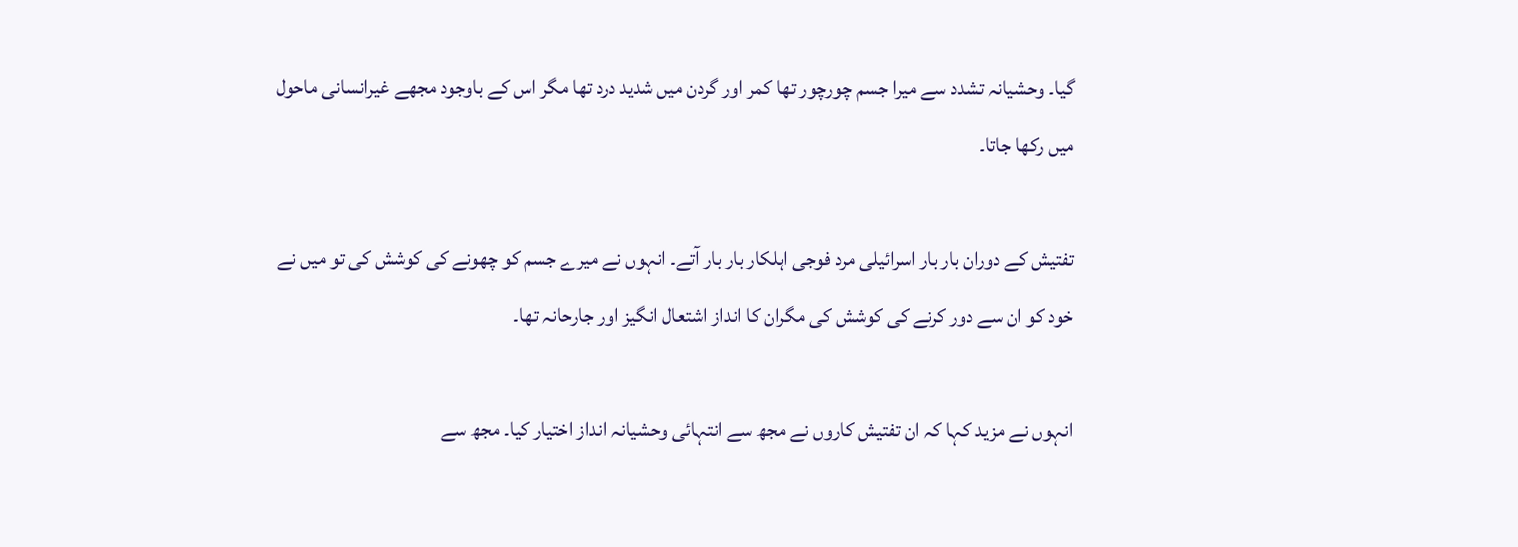گیا۔ وحشیانہ تشدد سے میرا جسم چورچور تھا کمر اور گردن میں شدید درد تھا مگر اس کے باوجود مجھے غیرانسانی ماحول میں رکھا جاتا۔

تفتیش کے دوران بار بار اسرائیلی مرد فوجی اہلکار بار بار آتے۔ انہوں نے میرے جسم کو چھونے کی کوشش کی تو میں نے خود کو ان سے دور کرنے کی کوشش کی مگران کا انداز اشتعال انگیز اور جارحانہ تھا۔

انہوں نے مزید کہا کہ ان تفتیش کاروں نے مجھ سے انتہائی وحشیانہ انداز اختیار کیا۔ مجھ سے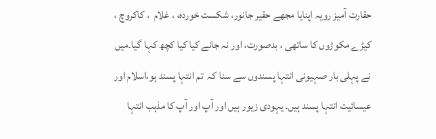حقارت آمیز رویہ اپنایا مجھے حقیر جانور، شکست خوردہ، ، غلام  ، کاکروچ ، کیڑے مکوڑوں کا ساتھی ، بدصورت، اور نہ جانے کیا کیا کچھ کہا گیا۔میں نے پہلی بار صہیونی انتہا پسندوں سے سنا کہ  تم انتہا پسند ہو،اسلام اور عیسائیت انتہا پسند ہیں۔ یہودی زیور ہیں اور آپ اور آپ کا مذہب انتہا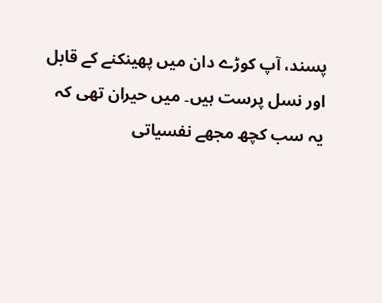پسند، آپ کوڑے دان میں پھینکنے کے قابل اور نسل پرست ہیں۔ میں حیران تھی کہ یہ سب کچھ مجھے نفسیاتی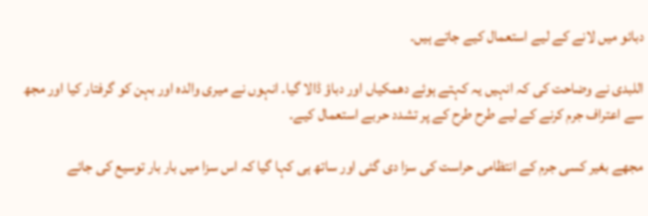دبائو میں لانے کے لیے استعمال کیے جاتے ہیں۔

اللبدی نے وضاحت کی کہ انہیں یہ کہتے ہوئے دھمکیاں اور دباؤ ڈالا گیا۔ انہوں نے میری والدہ اور بہن کو گرفتار کیا اور مجھ سے اعتراف جرم کرنے کے لیے طرح طرح کے پر تشدد حربے استعمال کیے۔

مجھے بغیر کسی جرم کے انتظامی حراست کی سزا دی گئی اور ساتھ ہی کہا گیا کہ اس سزا میں بار بار توسیع کی جائے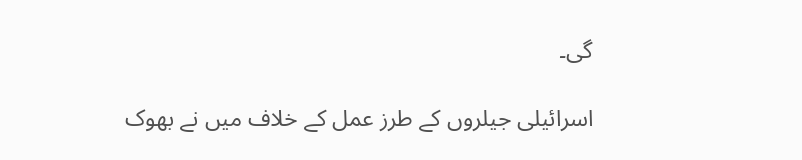گی۔

اسرائیلی جیلروں کے طرز عمل کے خلاف میں نے بھوک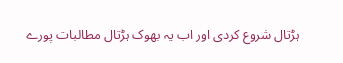ہڑتال شروع کردی اور اب یہ بھوک ہڑتال مطالبات پورے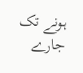ہونے تک جارے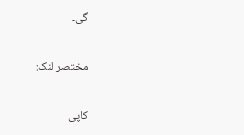گی۔

مختصر لنک:

کاپی